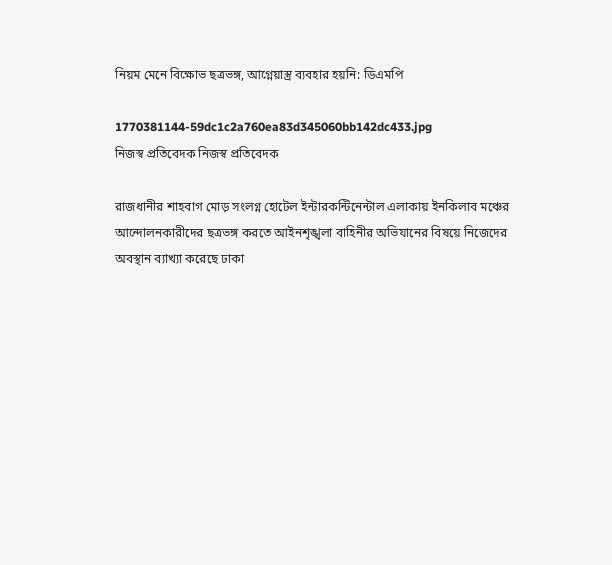নিয়ম মেনে বিক্ষোভ ছত্রভঙ্গ, আগ্নেয়াস্ত্র ব্যবহার হয়নি: ডিএমপি

1770381144-59dc1c2a760ea83d345060bb142dc433.jpg
নিজস্ব প্রতিবেদক নিজস্ব প্রতিবেদক

রাজধানীর শাহবাগ মোড় সংলগ্ন হোটেল ইন্টারকন্টিনেন্টাল এলাকায় ইনকিলাব মঞ্চের আন্দোলনকারীদের ছত্রভঙ্গ করতে আইনশৃঙ্খলা বাহিনীর অভিযানের বিষয়ে নিজেদের অবস্থান ব্যাখ্যা করেছে ঢাকা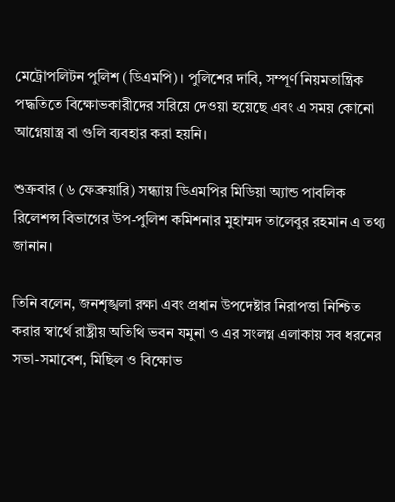মেট্রোপলিটন পুলিশ (ডিএমপি)। পুলিশের দাবি, সম্পূর্ণ নিয়মতান্ত্রিক পদ্ধতিতে বিক্ষোভকারীদের সরিয়ে দেওয়া হয়েছে এবং এ সময় কোনো আগ্নেয়াস্ত্র বা গুলি ব্যবহার করা হয়নি।

শুক্রবার (৬ ফেব্রুয়ারি) সন্ধ্যায় ডিএমপির মিডিয়া অ্যান্ড পাবলিক রিলেশন্স বিভাগের উপ-পুলিশ কমিশনার মুহাম্মদ তালেবুর রহমান এ তথ্য জানান।

তিনি বলেন, জনশৃঙ্খলা রক্ষা এবং প্রধান উপদেষ্টার নিরাপত্তা নিশ্চিত করার স্বার্থে রাষ্ট্রীয় অতিথি ভবন যমুনা ও এর সংলগ্ন এলাকায় সব ধরনের সভা-সমাবেশ, মিছিল ও বিক্ষোভ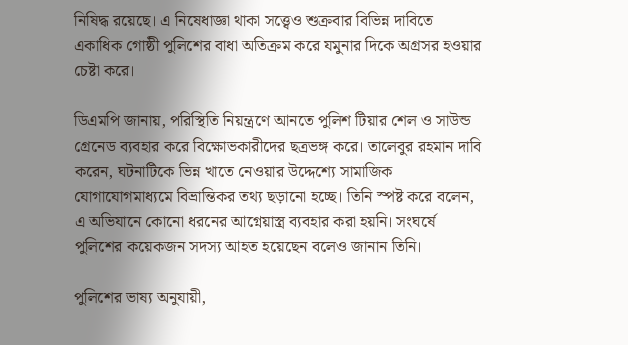নিষিদ্ধ রয়েছে। এ নিষেধাজ্ঞা থাকা সত্ত্বেও শুক্রবার বিভিন্ন দাবিতে একাধিক গোষ্ঠী পুলিশের বাধা অতিক্রম করে যমুনার দিকে অগ্রসর হওয়ার চেষ্টা করে।

ডিএমপি জানায়, পরিস্থিতি নিয়ন্ত্রণে আনতে পুলিশ টিয়ার শেল ও সাউন্ড গ্রেনেড ব্যবহার করে বিক্ষোভকারীদের ছত্রভঙ্গ করে। তালেবুর রহমান দাবি করেন, ঘটনাটিকে ভিন্ন খাতে নেওয়ার উদ্দেশ্যে সামাজিক যোগাযোগমাধ্যমে বিভ্রান্তিকর তথ্য ছড়ানো হচ্ছে। তিনি স্পষ্ট করে বলেন, এ অভিযানে কোনো ধরনের আগ্নেয়াস্ত্র ব্যবহার করা হয়নি। সংঘর্ষে পুলিশের কয়েকজন সদস্য আহত হয়েছেন বলেও জানান তিনি।

পুলিশের ভাষ্য অনুযায়ী,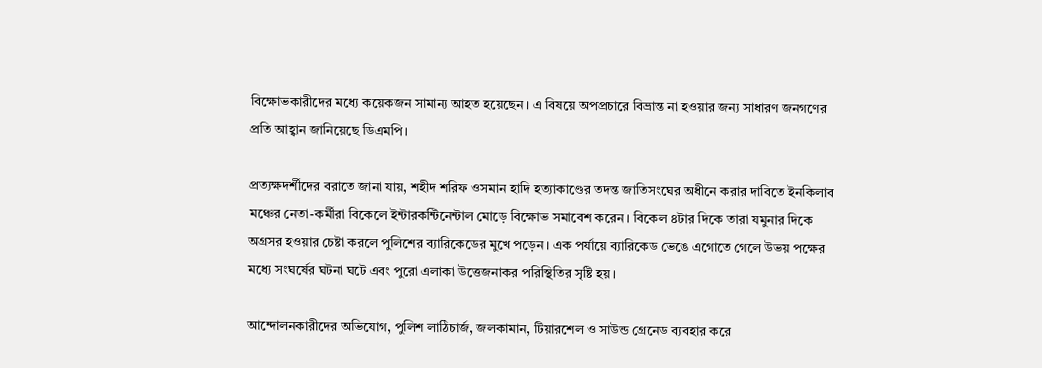বিক্ষোভকারীদের মধ্যে কয়েকজন সামান্য আহত হয়েছেন। এ বিষয়ে অপপ্রচারে বিভ্রান্ত না হওয়ার জন্য সাধারণ জনগণের প্রতি আহ্বান জানিয়েছে ডিএমপি।

প্রত্যক্ষদর্শীদের বরাতে জানা যায়, শহীদ শরিফ ওসমান হাদি হত্যাকাণ্ডের তদন্ত জাতিসংঘের অধীনে করার দাবিতে ইনকিলাব মঞ্চের নেতা-কর্মীরা বিকেলে ইন্টারকন্টিনেন্টাল মোড়ে বিক্ষোভ সমাবেশ করেন। বিকেল ৪টার দিকে তারা যমুনার দিকে অগ্রসর হওয়ার চেষ্টা করলে পুলিশের ব্যারিকেডের মুখে পড়েন। এক পর্যায়ে ব্যারিকেড ভেঙে এগোতে গেলে উভয় পক্ষের মধ্যে সংঘর্ষের ঘটনা ঘটে এবং পুরো এলাকা উত্তেজনাকর পরিস্থিতির সৃষ্টি হয়।

আন্দোলনকারীদের অভিযোগ, পুলিশ লাঠিচার্জ, জলকামান, টিয়ারশেল ও সাউন্ড গ্রেনেড ব্যবহার করে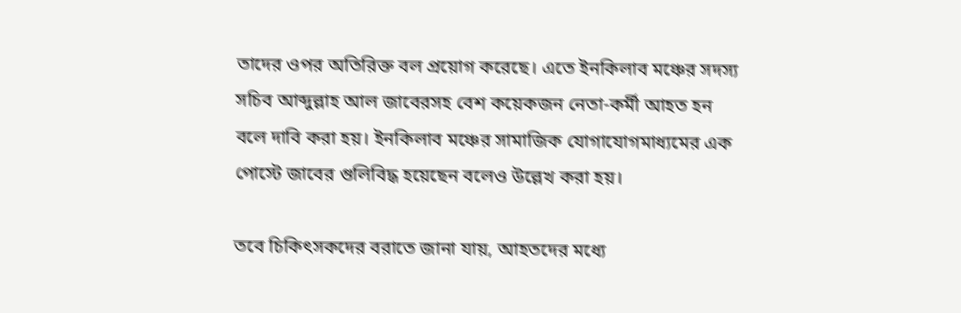তাদের ওপর অতিরিক্ত বল প্রয়োগ করেছে। এতে ইনকিলাব মঞ্চের সদস্য সচিব আব্দুল্লাহ আল জাবেরসহ বেশ কয়েকজন নেতা-কর্মী আহত হন বলে দাবি করা হয়। ইনকিলাব মঞ্চের সামাজিক যোগাযোগমাধ্যমের এক পোস্টে জাবের গুলিবিদ্ধ হয়েছেন বলেও উল্লেখ করা হয়।

তবে চিকিৎসকদের বরাতে জানা যায়, আহতদের মধ্যে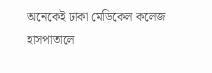অনেকেই ঢাকা মেডিকেল কলেজ হাসপাতালে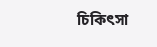চিকিৎসা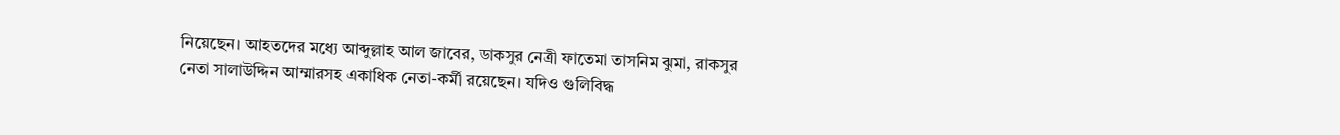নিয়েছেন। আহতদের মধ্যে আব্দুল্লাহ আল জাবের, ডাকসুর নেত্রী ফাতেমা তাসনিম ঝুমা, রাকসুর নেতা সালাউদ্দিন আম্মারসহ একাধিক নেতা-কর্মী রয়েছেন। যদিও গুলিবিদ্ধ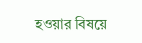হওয়ার বিষয়ে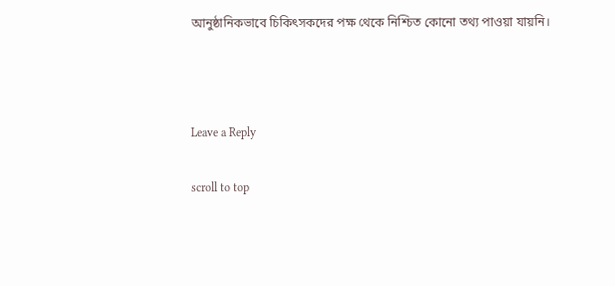আনুষ্ঠানিকভাবে চিকিৎসকদের পক্ষ থেকে নিশ্চিত কোনো তথ্য পাওয়া যায়নি।



Leave a Reply

scroll to top